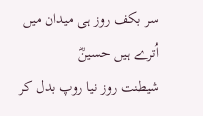سر بکف روز ہی میدان میں اُترے ہیں حسینؓ
شیطنت روز نیا روپ بدل کر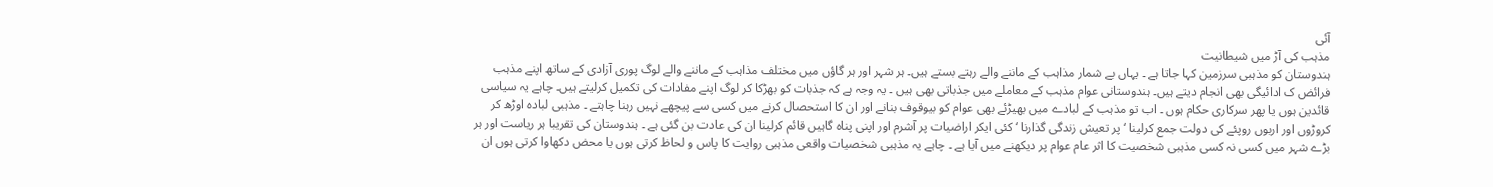آئی
مذہب کی آڑ میں شیطانیت
ہندوستان کو مذہبی سرزمین کہا جاتا ہے ۔ یہاں بے شمار مذاہب کے ماننے والے رہتے بستے ہیں۔ ہر شہر اور ہر گاؤں میں مختلف مذاہب کے ماننے والے لوگ پوری آزادی کے ساتھ اپنے مذہب فرائض ک ادائیگی بھی انجام دیتے ہیں۔ ہندوستانی عوام مذہب کے معاملے میں جذباتی بھی ہیں ۔ یہ وجہ ہے کہ جذبات کو بھڑکا کر لوگ اپنے مفادات کی تکمیل کرلیتے ہیں۔ چاہے یہ سیاسی قائدین ہوں یا پھر سرکاری حکام ہوں ۔ اب تو مذہب کے لبادے میں بھیڑئے بھی عوام کو بیوقوف بنانے اور ان کا استحصال کرنے میں کسی سے پیچھے نہیں رہنا چاہتے ۔ مذہبی لبادہ اوڑھ کر کروڑوں اور اربوں روپئے کی دولت جمع کرلینا ‘ پر تعیش زندگی گذارنا ‘ کئی ایکر اراضیات پر آشرم اور اپنی پناہ گاہیں قائم کرلینا ان کی عادت بن گئی ہے ۔ ہندوستان کی تقریبا ہر ریاست اور ہر بڑے شہر میں کسی نہ کسی مذہبی شخصیت کا اثر عام عوام پر دیکھنے میں آیا ہے ۔ چاہے یہ مذہبی شخصیات واقعی مذہبی روایت کا پاس و لحاظ کرتی ہوں یا محض دکھاوا کرتی ہوں ان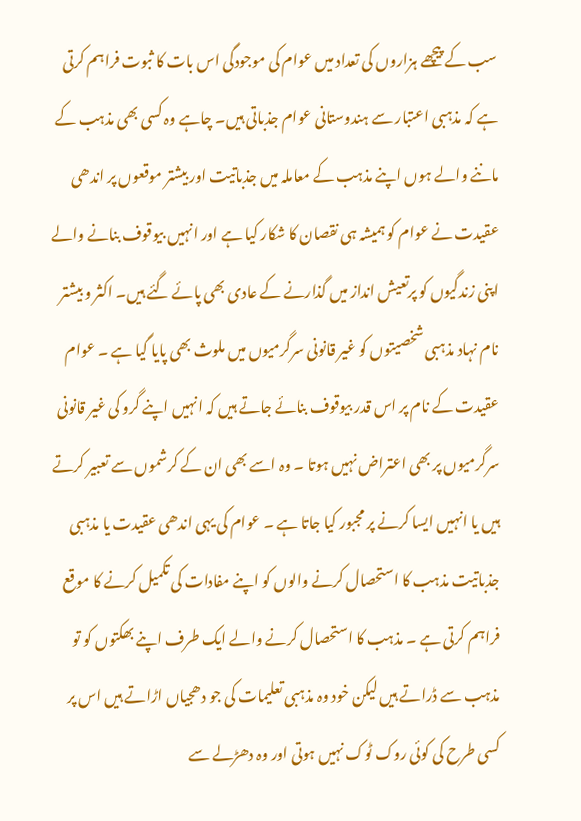سب کے پیچھے ہزاروں کی تعداد میں عوام کی موجودگی اس بات کا ثبوت فراہم کرتی ہے کہ مذہبی اعتبار سے ہندوستانی عوام جذباتی ہیں۔ چاہے وہ کسی بھی مذہب کے ماننے والے ہوں اپنے مذہب کے معاملہ میں جذباتیت اور بیشتر موقعوں پر اندھی عقیدت نے عوام کو ہمیشہ ہی نقصان کا شکار کیا ہے اور انہیں بیوقوف بنانے والے اپنی زندگیوں کو پرتعیش انداز میں گذارنے کے عادی بھی پائے گئے ہیں۔ اکثر و بیشتر نام نہاد مذہبی شخصیتوں کو غیر قانونی سرگرمیوں میں ملوث بھی پایا گیا ہے ۔ عوام عقیدت کے نام پر اس قدر بیوقوف بنائے جاتے ہیں کہ انہیں اپنے گرو کی غیر قانونی سرگرمیوں پر بھی اعتراض نہیں ہوتا ۔ وہ اسے بھی ان کے کرشموں سے تعبیر کرتے ہیں یا انہیں ایسا کرنے پر مجبور کیا جاتا ہے ۔ عوام کی یہی اندھی عقیدت یا مذہبی جذباتیت مذہب کا استحصال کرنے والوں کو اپنے مفادات کی تکمیل کرنے کا موقع فراہم کرتی ہے ۔ مذہب کا استحصال کرنے والے ایک طرف اپنے بھکتوں کو تو مذہب سے ڈراتے ہیں لیکن خود وہ مذہبی تعلیمات کی جو دھجیاں اڑاتے ہیں اس پر کسی طرح کی کوئی روک ٹوک نہیں ہوتی اور وہ دھڑلے سے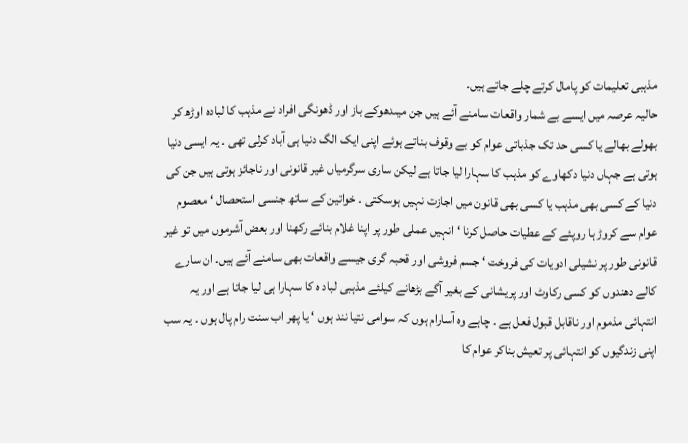مذہبی تعلیمات کو پامال کرتے چلے جاتے ہیں۔
حالیہ عرصہ میں ایسے بے شمار واقعات سامنے آئے ہیں جن میںدھوکے باز اور ڈھونگی افراد نے مذہب کا لبادہ اوڑھ کر بھولے بھالے یا کسی حد تک جذباتی عوام کو بے وقوف بناتے ہوئے اپنی ایک الگ دنیا ہی آباد کرلی تھی ۔ یہ ایسی دنیا ہوتی ہے جہاں دنیا دکھاوے کو مذہب کا سہارا لیا جاتا ہے لیکن ساری سرگرمیاں غیر قانونی اور ناجائز ہوتی ہیں جن کی دنیا کے کسی بھی مذہب یا کسی بھی قانون میں اجازت نہیں ہوسکتی ۔ خواتین کے ساتھ جنسی استحصال ‘ معصوم عوام سے کروڑ ہا روپئے کے عطیات حاصل کرنا ‘ انہیں عملی طور پر اپنا غلام بنائے رکھنا اور بعض آشرموں میں تو غیر قانونی طور پر نشیلی ادویات کی فروخت ‘ جسم فروشی اور قحبہ گری جیسے واقعات بھی سامنے آئے ہیں۔ ان سارے کالے دھندوں کو کسی رکاوٹ اور پریشانی کے بغیر آگے بڑھانے کیلئے مذہبی لباد ہ کا سہارا ہی لیا جاتا ہے اور یہ انتہائی مذموم اور ناقابل قبول فعل ہے ۔ چاہے وہ آسارام ہوں کہ سوامی نتیا نند ہوں ‘ یا پھر اب سنت رام پال ہوں ۔ یہ سب اپنی زندگیوں کو انتہائی پر تعیش بناکر عوام کا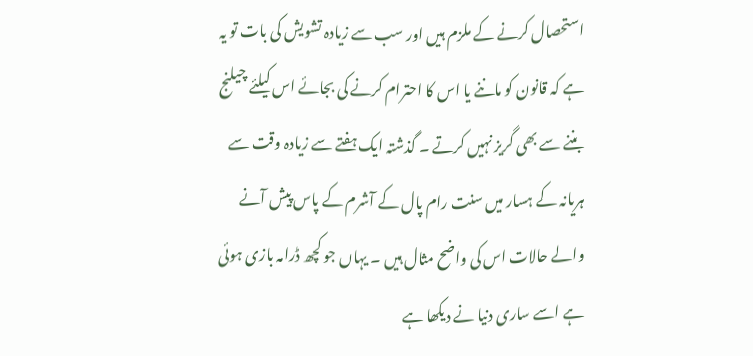استحصال کرنے کے ملزم ہیں اور سب سے زیادہ تشویش کی بات تو یہ ہے کہ قانون کو ماننے یا اس کا احترام کرنے کی بجائے اس کیلئے چیلنج بننے سے بھی گریز نہیں کرتے ۔ گذشتہ ایک ہفتے سے زیادہ وقت سے ہریانہ کے ہسار میں سنت رام پال کے آشرم کے پاس پیش آنے والے حالات اس کی واضح مثال ہیں ۔ یہاں جو کچھ ڈرامہ بازی ہوئی ہے اسے ساری دنیا نے دیکھا ہے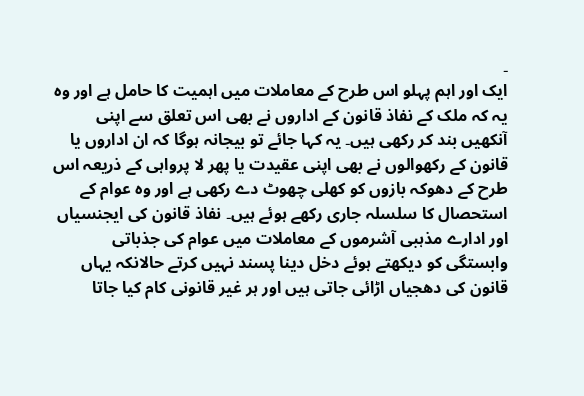۔
ایک اور اہم پہلو اس طرح کے معاملات میں اہمیت کا حامل ہے اور وہ یہ کہ ملک کے نفاذ قانون کے اداروں نے بھی اس تعلق سے اپنی آنکھیں بند کر رکھی ہیں۔ یہ کہا جائے تو بیجانہ ہوگا کہ ان اداروں یا قانون کے رکھوالوں نے بھی اپنی عقیدت یا پھر لا پرواہی کے ذریعہ اس طرح کے دھوکہ بازوں کو کھلی چھوٹ دے رکھی ہے اور وہ عوام کے استحصال کا سلسلہ جاری رکھے ہوئے ہیں۔ نفاذ قانون کی ایجنسیاں اور ادارے مذہبی آشرموں کے معاملات میں عوام کی جذباتی وابستگی کو دیکھتے ہوئے دخل دینا پسند نہیں کرتے حالانکہ یہاں قانون کی دھجیاں اڑائی جاتی ہیں اور ہر غیر قانونی کام کیا جاتا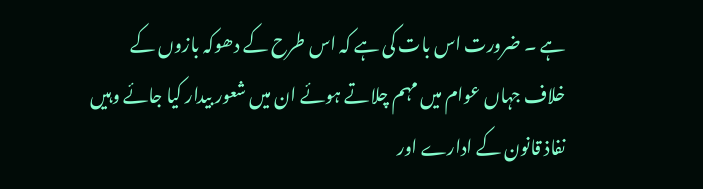ہے ۔ ضرورت اس بات کی ہے کہ اس طرح کے دھوکہ بازوں کے خلاف جہاں عوام میں مہم چلاتے ہوئے ان میں شعور بیدار کیا جائے وہیں نفاذ قانون کے ادارے اور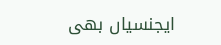ایجنسیاں بھی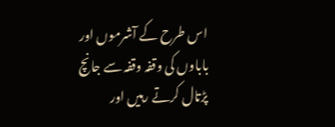اس طرح کے آشرموں اور باباوں کی وقفہ وقفہ سے جانچ پڑتال کرتے رہیں اور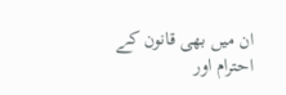ان میں بھی قانون کے احترام اور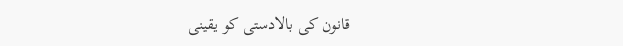قانون کی بالادستی کو یقینی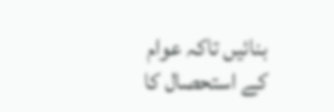بنائیں تاکہ عوام کے استحصال کا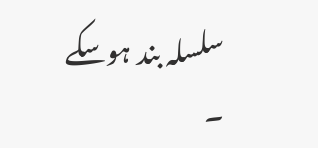سلسلہ بند ہوسکے ۔